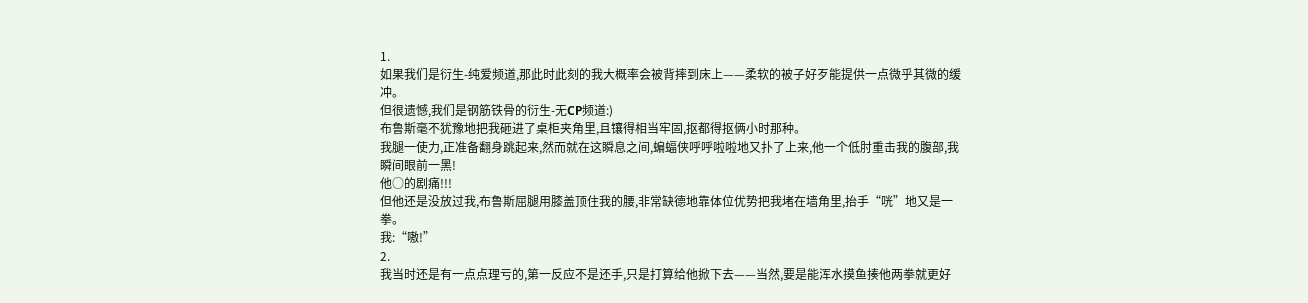1.
如果我们是衍生-纯爱频道,那此时此刻的我大概率会被背摔到床上——柔软的被子好歹能提供一点微乎其微的缓冲。
但很遗憾,我们是钢筋铁骨的衍生-无CP频道:)
布鲁斯毫不犹豫地把我砸进了桌柜夹角里,且镶得相当牢固,抠都得抠俩小时那种。
我腿一使力,正准备翻身跳起来,然而就在这瞬息之间,蝙蝠侠呼呼啦啦地又扑了上来,他一个低肘重击我的腹部,我瞬间眼前一黑!
他○的剧痛!!!
但他还是没放过我,布鲁斯屈腿用膝盖顶住我的腰,非常缺德地靠体位优势把我堵在墙角里,抬手“咣”地又是一拳。
我:“嗷!”
2.
我当时还是有一点点理亏的,第一反应不是还手,只是打算给他掀下去——当然,要是能浑水摸鱼揍他两拳就更好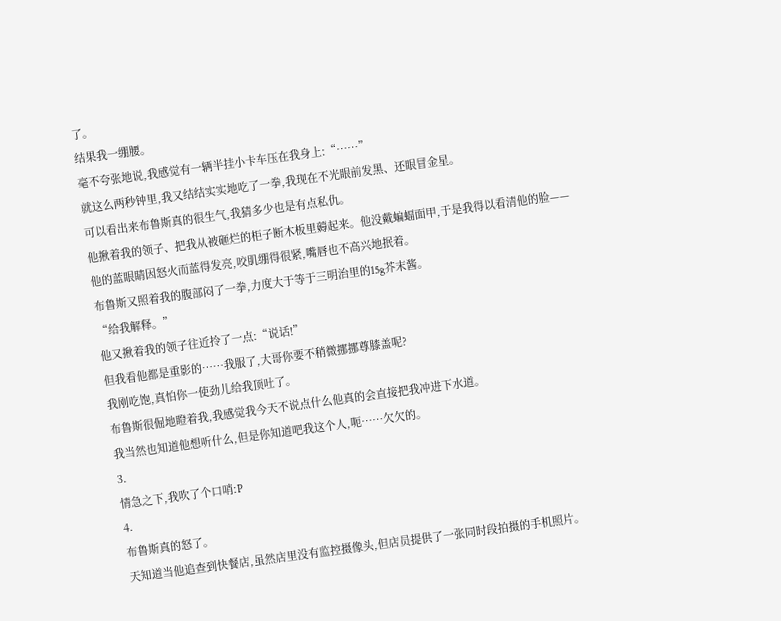了。
结果我一绷腰。
毫不夸张地说,我感觉有一辆半挂小卡车压在我身上:“……”
就这么两秒钟里,我又结结实实地吃了一拳,我现在不光眼前发黑、还眼冒金星。
可以看出来布鲁斯真的很生气,我猜多少也是有点私仇。
他揪着我的领子、把我从被砸烂的柜子断木板里薅起来。他没戴蝙蝠面甲,于是我得以看清他的脸——
他的蓝眼睛因怒火而蓝得发亮,咬肌绷得很紧,嘴唇也不高兴地抿着。
布鲁斯又照着我的腹部闷了一拳,力度大于等于三明治里的15g芥末酱。
“给我解释。”
他又揪着我的领子往近拎了一点:“说话!”
但我看他都是重影的……我服了,大哥你要不稍微挪挪尊膝盖呢?
我刚吃饱,真怕你一使劲儿给我顶吐了。
布鲁斯很倔地瞪着我,我感觉我今天不说点什么他真的会直接把我冲进下水道。
我当然也知道他想听什么,但是你知道吧我这个人,呃……欠欠的。
3.
情急之下,我吹了个口哨:P
4.
布鲁斯真的怒了。
天知道当他追查到快餐店,虽然店里没有监控摄像头,但店员提供了一张同时段拍摄的手机照片。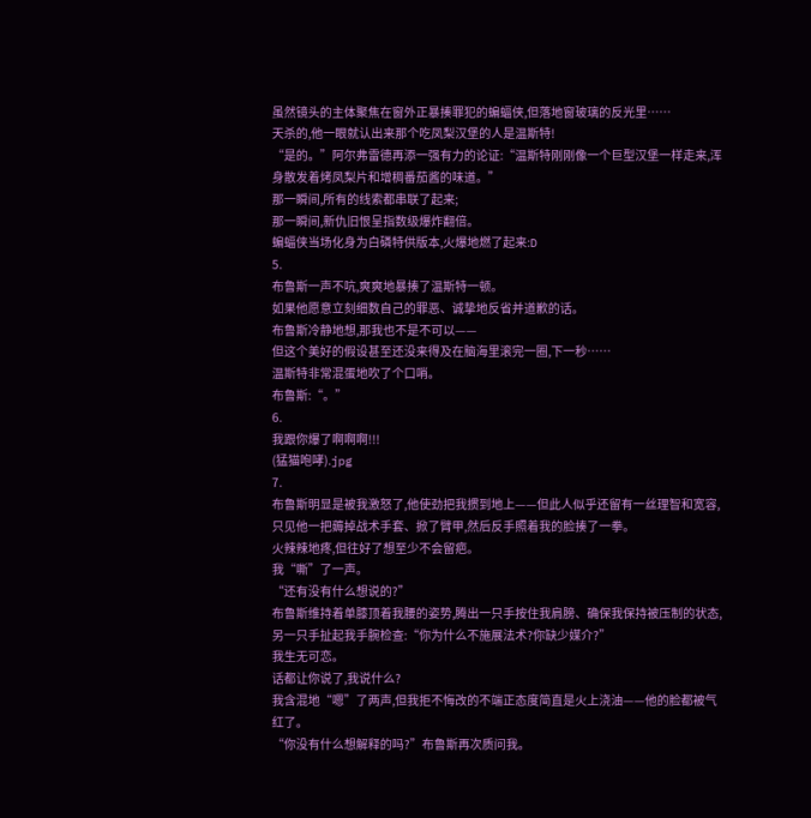虽然镜头的主体聚焦在窗外正暴揍罪犯的蝙蝠侠,但落地窗玻璃的反光里……
天杀的,他一眼就认出来那个吃凤梨汉堡的人是温斯特!
“是的。”阿尔弗雷德再添一强有力的论证:“温斯特刚刚像一个巨型汉堡一样走来,浑身散发着烤凤梨片和增稠番茄酱的味道。”
那一瞬间,所有的线索都串联了起来;
那一瞬间,新仇旧恨呈指数级爆炸翻倍。
蝙蝠侠当场化身为白磷特供版本,火爆地燃了起来:D
5.
布鲁斯一声不吭,爽爽地暴揍了温斯特一顿。
如果他愿意立刻细数自己的罪恶、诚挚地反省并道歉的话。
布鲁斯冷静地想,那我也不是不可以——
但这个美好的假设甚至还没来得及在脑海里滚完一圈,下一秒……
温斯特非常混蛋地吹了个口哨。
布鲁斯:“。”
6.
我跟你爆了啊啊啊!!!
(猛猫咆哮).jpg
7.
布鲁斯明显是被我激怒了,他使劲把我掼到地上——但此人似乎还留有一丝理智和宽容,只见他一把薅掉战术手套、掀了臂甲,然后反手照着我的脸揍了一拳。
火辣辣地疼,但往好了想至少不会留疤。
我“嘶”了一声。
“还有没有什么想说的?”
布鲁斯维持着单膝顶着我腰的姿势,腾出一只手按住我肩膀、确保我保持被压制的状态,另一只手扯起我手腕检查:“你为什么不施展法术?你缺少媒介?”
我生无可恋。
话都让你说了,我说什么?
我含混地“嗯”了两声,但我拒不悔改的不端正态度简直是火上浇油——他的脸都被气红了。
“你没有什么想解释的吗?”布鲁斯再次质问我。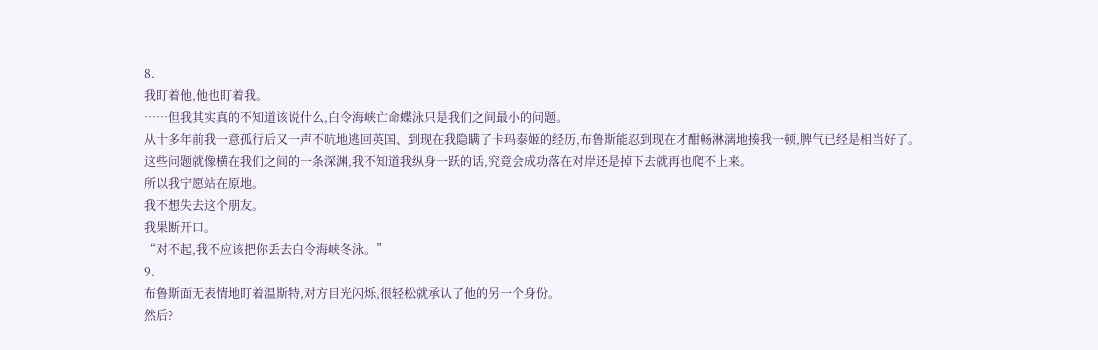8.
我盯着他,他也盯着我。
……但我其实真的不知道该说什么,白令海峡亡命蝶泳只是我们之间最小的问题。
从十多年前我一意孤行后又一声不吭地逃回英国、到现在我隐瞒了卡玛泰姬的经历,布鲁斯能忍到现在才酣畅淋漓地揍我一顿,脾气已经是相当好了。
这些问题就像横在我们之间的一条深渊,我不知道我纵身一跃的话,究竟会成功落在对岸还是掉下去就再也爬不上来。
所以我宁愿站在原地。
我不想失去这个朋友。
我果断开口。
“对不起,我不应该把你丢去白令海峡冬泳。”
9.
布鲁斯面无表情地盯着温斯特,对方目光闪烁,很轻松就承认了他的另一个身份。
然后?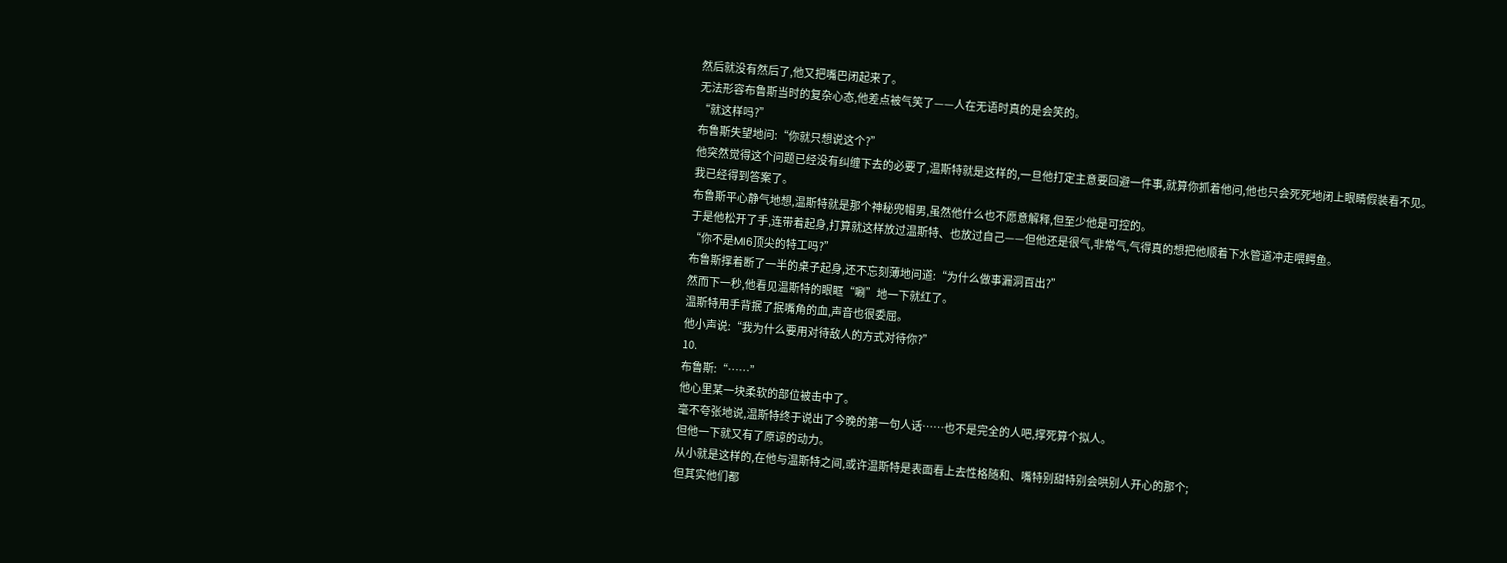然后就没有然后了,他又把嘴巴闭起来了。
无法形容布鲁斯当时的复杂心态,他差点被气笑了——人在无语时真的是会笑的。
“就这样吗?”
布鲁斯失望地问:“你就只想说这个?”
他突然觉得这个问题已经没有纠缠下去的必要了,温斯特就是这样的,一旦他打定主意要回避一件事,就算你抓着他问,他也只会死死地闭上眼睛假装看不见。
我已经得到答案了。
布鲁斯平心静气地想,温斯特就是那个神秘兜帽男,虽然他什么也不愿意解释,但至少他是可控的。
于是他松开了手,连带着起身,打算就这样放过温斯特、也放过自己——但他还是很气,非常气,气得真的想把他顺着下水管道冲走喂鳄鱼。
“你不是MI6顶尖的特工吗?”
布鲁斯撑着断了一半的桌子起身,还不忘刻薄地问道:“为什么做事漏洞百出?”
然而下一秒,他看见温斯特的眼眶“唰”地一下就红了。
温斯特用手背抿了抿嘴角的血,声音也很委屈。
他小声说:“我为什么要用对待敌人的方式对待你?”
10.
布鲁斯:“……”
他心里某一块柔软的部位被击中了。
毫不夸张地说,温斯特终于说出了今晚的第一句人话……也不是完全的人吧,撑死算个拟人。
但他一下就又有了原谅的动力。
从小就是这样的,在他与温斯特之间,或许温斯特是表面看上去性格随和、嘴特别甜特别会哄别人开心的那个;
但其实他们都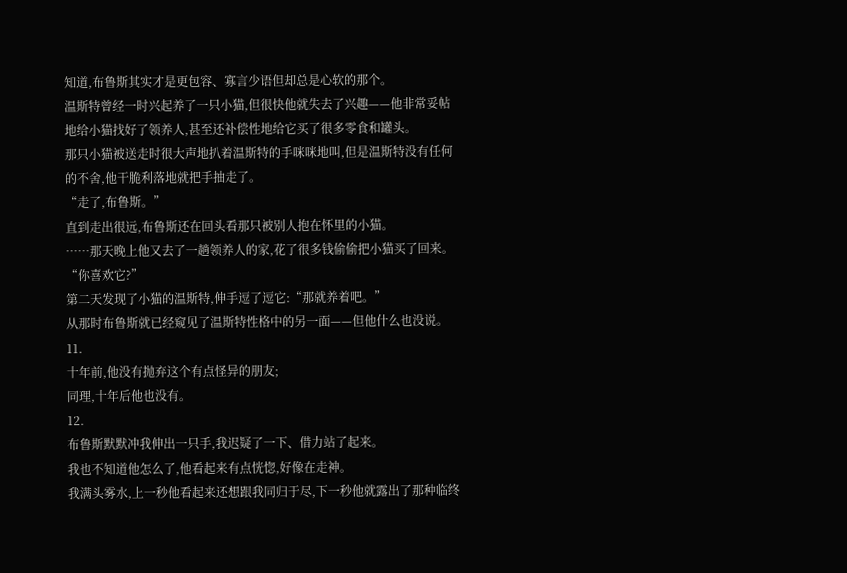知道,布鲁斯其实才是更包容、寡言少语但却总是心软的那个。
温斯特曾经一时兴起养了一只小猫,但很快他就失去了兴趣——他非常妥帖地给小猫找好了领养人,甚至还补偿性地给它买了很多零食和罐头。
那只小猫被送走时很大声地扒着温斯特的手咪咪地叫,但是温斯特没有任何的不舍,他干脆利落地就把手抽走了。
“走了,布鲁斯。”
直到走出很远,布鲁斯还在回头看那只被别人抱在怀里的小猫。
……那天晚上他又去了一趟领养人的家,花了很多钱偷偷把小猫买了回来。
“你喜欢它?”
第二天发现了小猫的温斯特,伸手逗了逗它:“那就养着吧。”
从那时布鲁斯就已经窥见了温斯特性格中的另一面——但他什么也没说。
11.
十年前,他没有抛弃这个有点怪异的朋友;
同理,十年后他也没有。
12.
布鲁斯默默冲我伸出一只手,我迟疑了一下、借力站了起来。
我也不知道他怎么了,他看起来有点恍惚,好像在走神。
我满头雾水,上一秒他看起来还想跟我同归于尽,下一秒他就露出了那种临终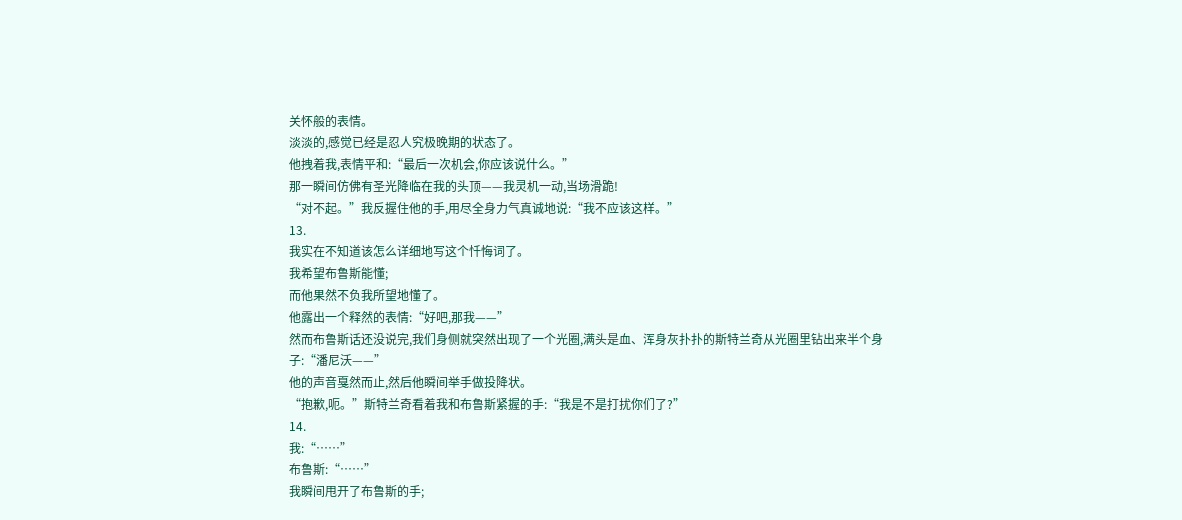关怀般的表情。
淡淡的,感觉已经是忍人究极晚期的状态了。
他拽着我,表情平和:“最后一次机会,你应该说什么。”
那一瞬间仿佛有圣光降临在我的头顶——我灵机一动,当场滑跪!
“对不起。”我反握住他的手,用尽全身力气真诚地说:“我不应该这样。”
13.
我实在不知道该怎么详细地写这个忏悔词了。
我希望布鲁斯能懂;
而他果然不负我所望地懂了。
他露出一个释然的表情:“好吧,那我——”
然而布鲁斯话还没说完,我们身侧就突然出现了一个光圈,满头是血、浑身灰扑扑的斯特兰奇从光圈里钻出来半个身子:“潘尼沃——”
他的声音戛然而止,然后他瞬间举手做投降状。
“抱歉,呃。”斯特兰奇看着我和布鲁斯紧握的手:“我是不是打扰你们了?”
14.
我:“……”
布鲁斯:“……”
我瞬间甩开了布鲁斯的手;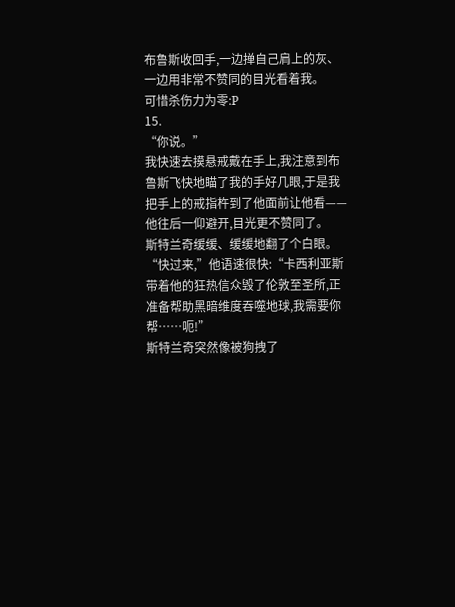布鲁斯收回手,一边掸自己肩上的灰、一边用非常不赞同的目光看着我。
可惜杀伤力为零:P
15.
“你说。”
我快速去摸悬戒戴在手上,我注意到布鲁斯飞快地瞄了我的手好几眼,于是我把手上的戒指杵到了他面前让他看——
他往后一仰避开,目光更不赞同了。
斯特兰奇缓缓、缓缓地翻了个白眼。
“快过来,”他语速很快:“卡西利亚斯带着他的狂热信众毁了伦敦至圣所,正准备帮助黑暗维度吞噬地球,我需要你帮……呃!”
斯特兰奇突然像被狗拽了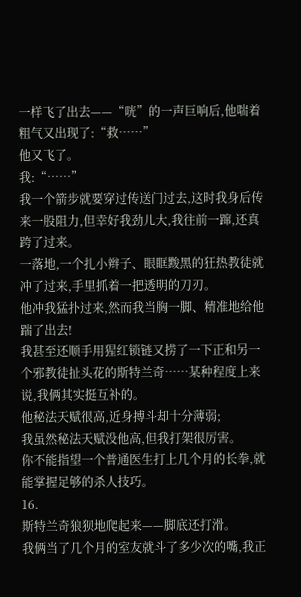一样飞了出去——“咣”的一声巨响后,他喘着粗气又出现了:“救……”
他又飞了。
我:“……”
我一个箭步就要穿过传送门过去,这时我身后传来一股阻力,但幸好我劲儿大,我往前一蹿,还真跨了过来。
一落地,一个扎小辫子、眼眶黢黑的狂热教徒就冲了过来,手里抓着一把透明的刀刃。
他冲我猛扑过来,然而我当胸一脚、精准地给他踹了出去!
我甚至还顺手用猩红锁链又捞了一下正和另一个邪教徒扯头花的斯特兰奇……某种程度上来说,我俩其实挺互补的。
他秘法天赋很高,近身搏斗却十分薄弱;
我虽然秘法天赋没他高,但我打架很厉害。
你不能指望一个普通医生打上几个月的长拳,就能掌握足够的杀人技巧。
16.
斯特兰奇狼狈地爬起来——脚底还打滑。
我俩当了几个月的室友就斗了多少次的嘴,我正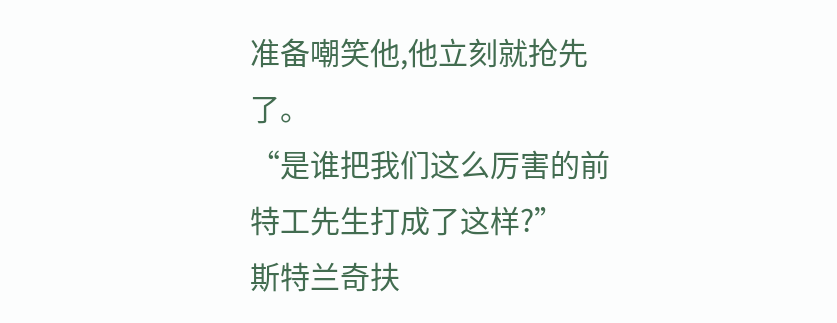准备嘲笑他,他立刻就抢先了。
“是谁把我们这么厉害的前特工先生打成了这样?”
斯特兰奇扶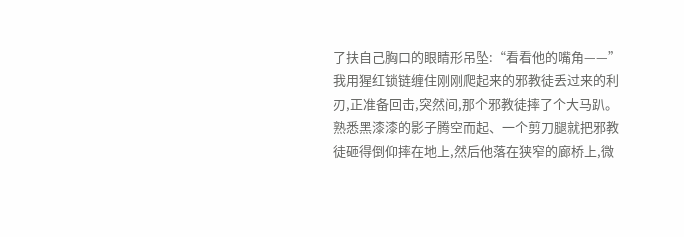了扶自己胸口的眼睛形吊坠:“看看他的嘴角——”
我用猩红锁链缠住刚刚爬起来的邪教徒丢过来的利刃,正准备回击,突然间,那个邪教徒摔了个大马趴。
熟悉黑漆漆的影子腾空而起、一个剪刀腿就把邪教徒砸得倒仰摔在地上,然后他落在狭窄的廊桥上,微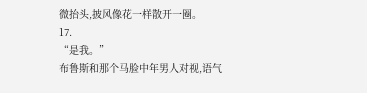微抬头,披风像花一样散开一圈。
17.
“是我。”
布鲁斯和那个马脸中年男人对视,语气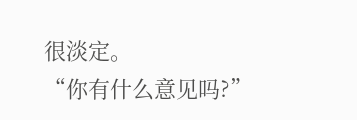很淡定。
“你有什么意见吗?”